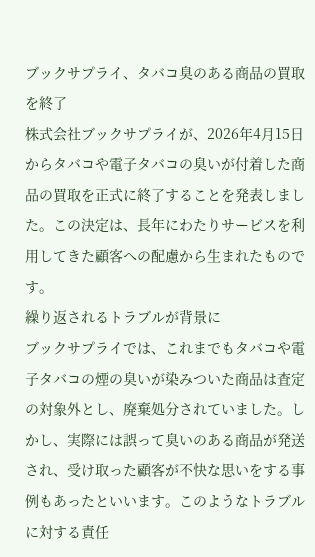ブックサプライ、タバコ臭のある商品の買取を終了
株式会社ブックサプライが、2026年4月15日からタバコや電子タバコの臭いが付着した商品の買取を正式に終了することを発表しました。この決定は、長年にわたりサービスを利用してきた顧客への配慮から生まれたものです。
繰り返されるトラブルが背景に
ブックサプライでは、これまでもタバコや電子タバコの煙の臭いが染みついた商品は査定の対象外とし、廃棄処分されていました。しかし、実際には誤って臭いのある商品が発送され、受け取った顧客が不快な思いをする事例もあったといいます。このようなトラブルに対する責任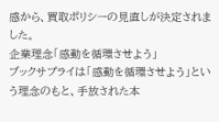感から、買取ポリシーの見直しが決定されました。
企業理念「感動を循環させよう」
ブックサプライは「感動を循環させよう」という理念のもと、手放された本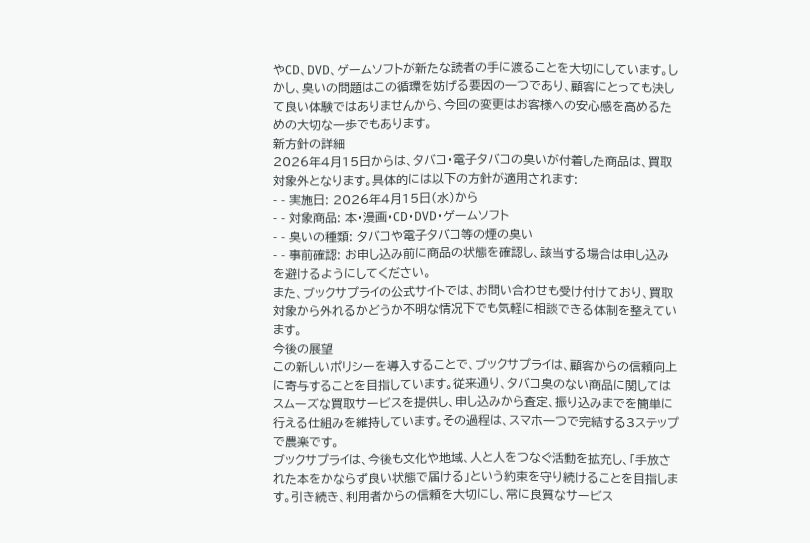やCD、DVD、ゲームソフトが新たな読者の手に渡ることを大切にしています。しかし、臭いの問題はこの循環を妨げる要因の一つであり、顧客にとっても決して良い体験ではありませんから、今回の変更はお客様への安心感を高めるための大切な一歩でもあります。
新方針の詳細
2026年4月15日からは、タバコ・電子タバコの臭いが付着した商品は、買取対象外となります。具体的には以下の方針が適用されます:
- - 実施日: 2026年4月15日(水)から
- - 対象商品: 本・漫画・CD・DVD・ゲームソフト
- - 臭いの種類: タバコや電子タバコ等の煙の臭い
- - 事前確認: お申し込み前に商品の状態を確認し、該当する場合は申し込みを避けるようにしてください。
また、ブックサプライの公式サイトでは、お問い合わせも受け付けており、買取対象から外れるかどうか不明な情况下でも気軽に相談できる体制を整えています。
今後の展望
この新しいポリシーを導入することで、ブックサプライは、顧客からの信頼向上に寄与することを目指しています。従来通り、タバコ臭のない商品に関してはスムーズな買取サービスを提供し、申し込みから査定、振り込みまでを簡単に行える仕組みを維持しています。その過程は、スマホ一つで完結する3ステップで農楽です。
ブックサプライは、今後も文化や地域、人と人をつなぐ活動を拡充し、「手放された本をかならず良い状態で届ける」という約束を守り続けることを目指します。引き続き、利用者からの信頼を大切にし、常に良質なサービス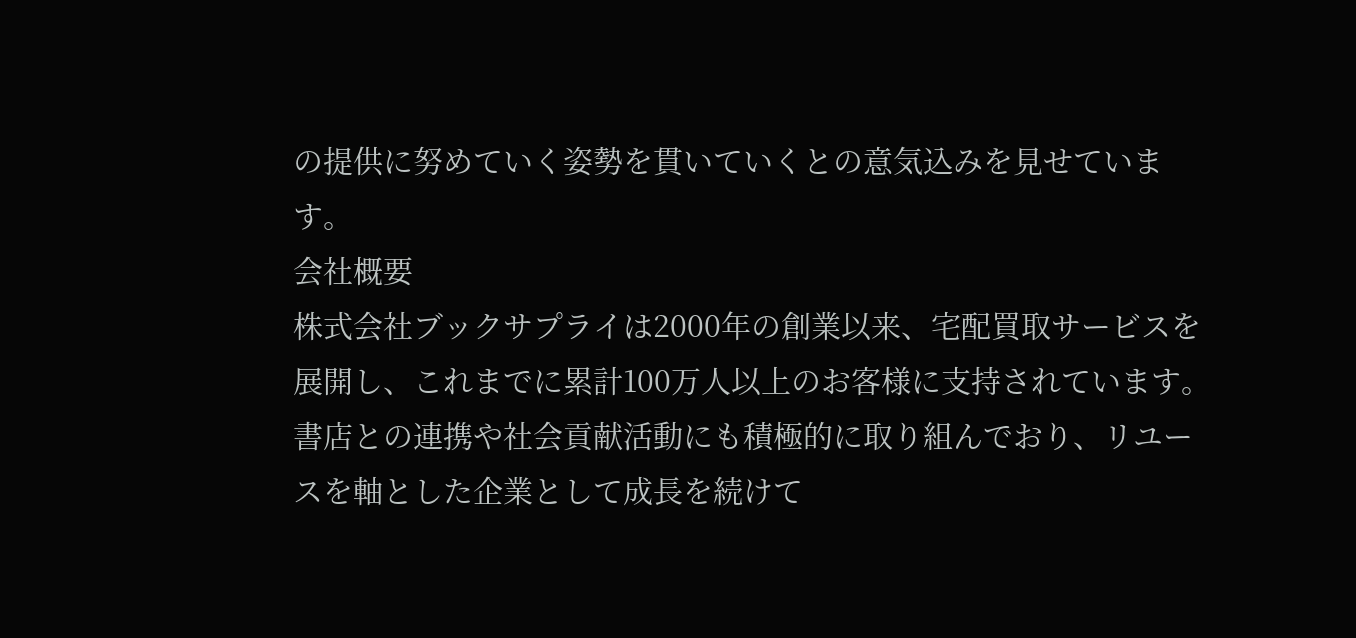の提供に努めていく姿勢を貫いていくとの意気込みを見せています。
会社概要
株式会社ブックサプライは2000年の創業以来、宅配買取サービスを展開し、これまでに累計100万人以上のお客様に支持されています。書店との連携や社会貢献活動にも積極的に取り組んでおり、リユースを軸とした企業として成長を続けて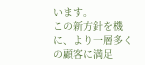います。
この新方針を機に、より一層多くの顧客に満足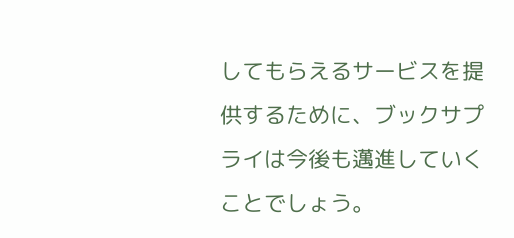してもらえるサービスを提供するために、ブックサプライは今後も邁進していくことでしょう。